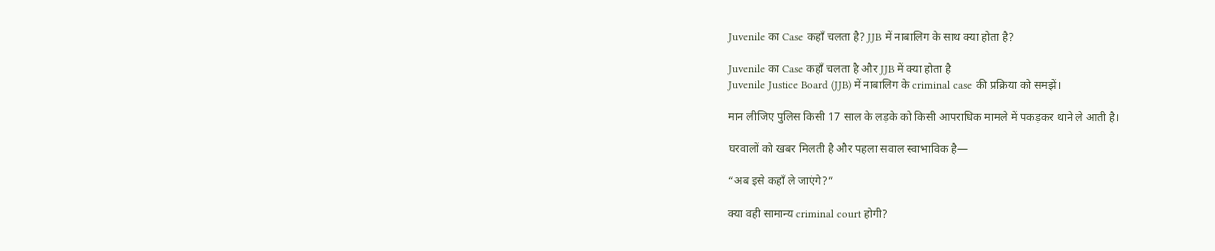Juvenile का Case कहाँ चलता है? JJB में नाबालिग के साथ क्या होता है?

Juvenile का Case कहाँ चलता है और JJB में क्या होता है
Juvenile Justice Board (JJB) में नाबालिग के criminal case की प्रक्रिया को समझें।

मान लीजिए पुलिस किसी 17 साल के लड़के को किसी आपराधिक मामले में पकड़कर थाने ले आती है।

घरवालों को खबर मिलती है और पहला सवाल स्वाभाविक है—

“अब इसे कहाँ ले जाएंगे?”

क्या वही सामान्य criminal court होगी?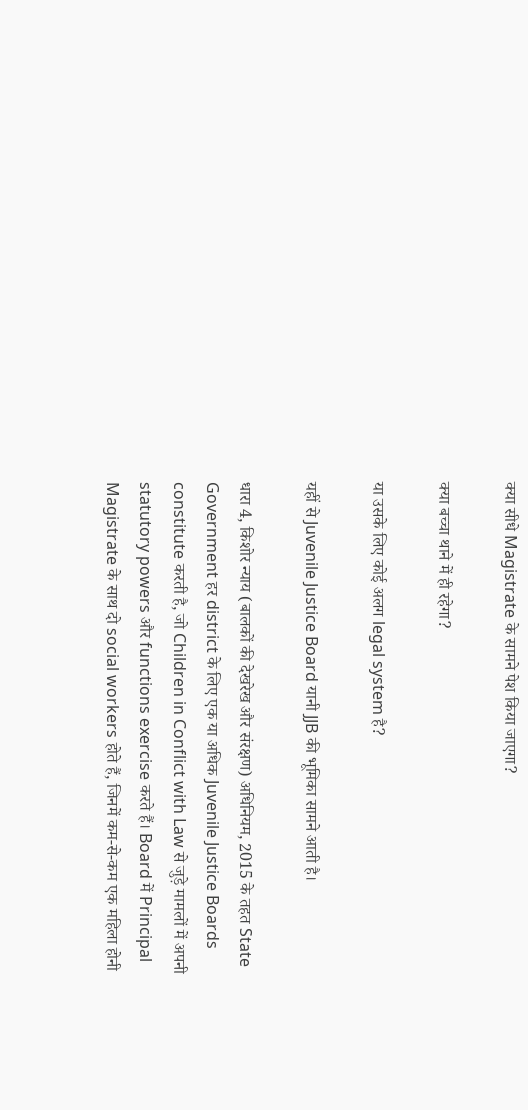क्या सीधे Magistrate के सामने पेश किया जाएगा?

क्या बच्चा थाने में ही रहेगा?

या उसके लिए कोई अलग legal system है?

यहीं से Juvenile Justice Board यानी JJB की भूमिका सामने आती है।

धारा 4, किशोर न्याय (बालकों की देखरेख और संरक्षण) अधिनियम, 2015 के तहत State Government हर district के लिए एक या अधिक Juvenile Justice Boards constitute करती है, जो Children in Conflict with Law से जुड़े मामलों में अपनी statutory powers और functions exercise करते हैं। Board में Principal Magistrate के साथ दो social workers होते हैं, जिनमें कम-से-कम एक महिला होनी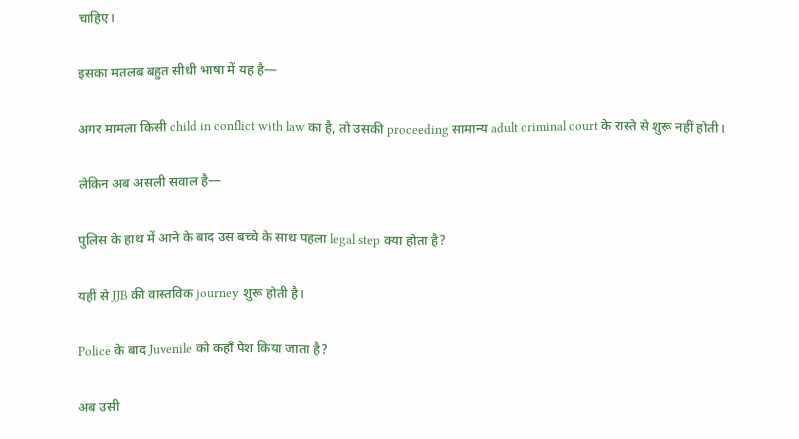चाहिए।

इसका मतलब बहुत सीधी भाषा में यह है—

अगर मामला किसी child in conflict with law का है, तो उसकी proceeding सामान्य adult criminal court के रास्ते से शुरू नहीं होती।

लेकिन अब असली सवाल है—

पुलिस के हाथ में आने के बाद उस बच्चे के साथ पहला legal step क्या होता है?

यहीं से JJB की वास्तविक journey शुरू होती है।

Police के बाद Juvenile को कहाँ पेश किया जाता है?

अब उसी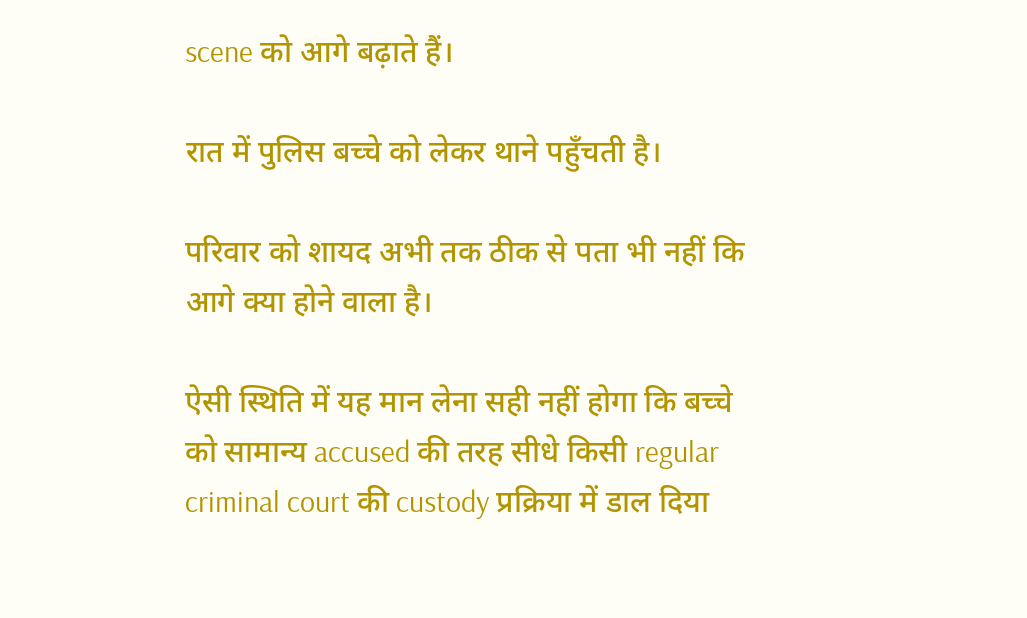scene को आगे बढ़ाते हैं।

रात में पुलिस बच्चे को लेकर थाने पहुँचती है।

परिवार को शायद अभी तक ठीक से पता भी नहीं कि आगे क्या होने वाला है।

ऐसी स्थिति में यह मान लेना सही नहीं होगा कि बच्चे को सामान्य accused की तरह सीधे किसी regular criminal court की custody प्रक्रिया में डाल दिया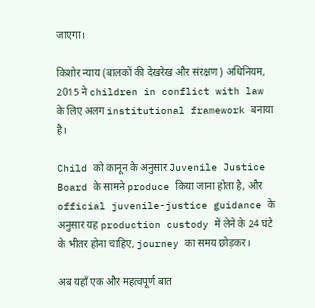जाएगा।

किशोर न्याय (बालकों की देखरेख और संरक्षण) अधिनियम, 2015 ने children in conflict with law के लिए अलग institutional framework बनाया है।

Child को कानून के अनुसार Juvenile Justice Board के सामने produce किया जाना होता है, और official juvenile-justice guidance के अनुसार यह production custody में लेने के 24 घंटे के भीतर होना चाहिए, journey का समय छोड़कर।

अब यहाँ एक और महत्वपूर्ण बात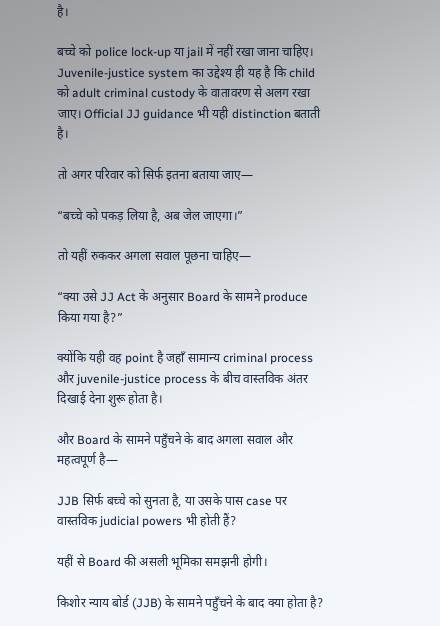है।

बच्चे को police lock-up या jail में नहीं रखा जाना चाहिए। Juvenile-justice system का उद्देश्य ही यह है कि child को adult criminal custody के वातावरण से अलग रखा जाए। Official JJ guidance भी यही distinction बताती है।

तो अगर परिवार को सिर्फ इतना बताया जाए—

“बच्चे को पकड़ लिया है, अब जेल जाएगा।”

तो यहीं रुककर अगला सवाल पूछना चाहिए—

“क्या उसे JJ Act के अनुसार Board के सामने produce किया गया है?”

क्योंकि यही वह point है जहाँ सामान्य criminal process और juvenile-justice process के बीच वास्तविक अंतर दिखाई देना शुरू होता है।

और Board के सामने पहुँचने के बाद अगला सवाल और महत्वपूर्ण है—

JJB सिर्फ बच्चे को सुनता है, या उसके पास case पर वास्तविक judicial powers भी होती हैं?

यहीं से Board की असली भूमिका समझनी होगी।

किशोर न्याय बोर्ड (JJB) के सामने पहुँचने के बाद क्या होता है?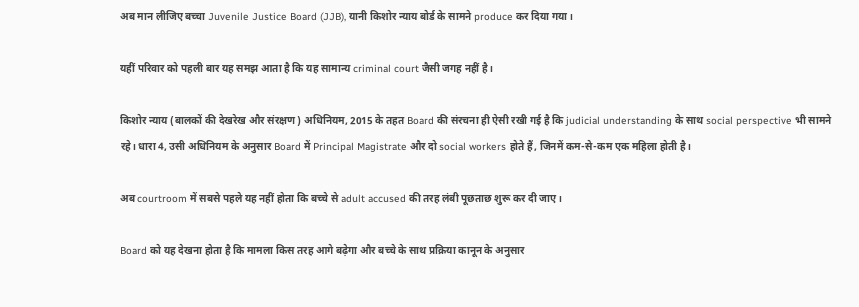अब मान लीजिए बच्चा Juvenile Justice Board (JJB), यानी किशोर न्याय बोर्ड के सामने produce कर दिया गया।

यहीं परिवार को पहली बार यह समझ आता है कि यह सामान्य criminal court जैसी जगह नहीं है।

किशोर न्याय (बालकों की देखरेख और संरक्षण) अधिनियम, 2015 के तहत Board की संरचना ही ऐसी रखी गई है कि judicial understanding के साथ social perspective भी सामने रहे। धारा 4, उसी अधिनियम के अनुसार Board में Principal Magistrate और दो social workers होते हैं, जिनमें कम-से-कम एक महिला होती है।

अब courtroom में सबसे पहले यह नहीं होता कि बच्चे से adult accused की तरह लंबी पूछताछ शुरू कर दी जाए।

Board को यह देखना होता है कि मामला किस तरह आगे बढ़ेगा और बच्चे के साथ प्रक्रिया कानून के अनुसार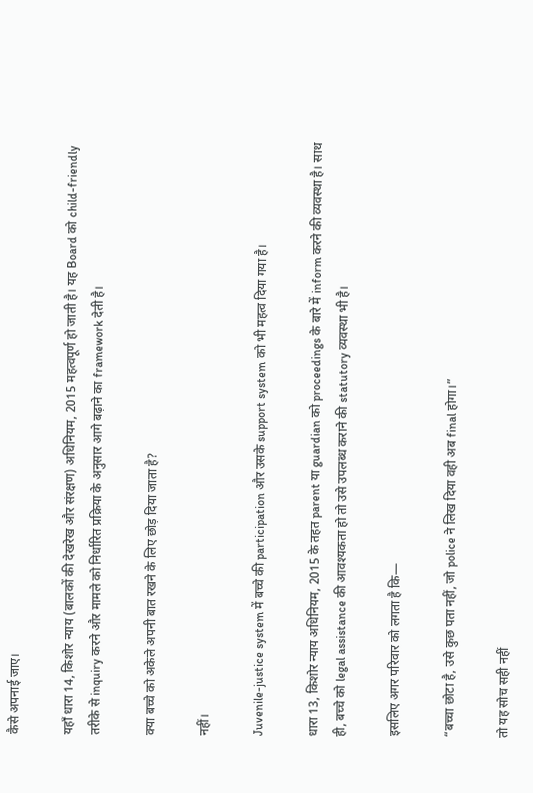कैसे अपनाई जाए।

यहाँ धारा 14, किशोर न्याय (बालकों की देखरेख और संरक्षण) अधिनियम, 2015 महत्वपूर्ण हो जाती है। यह Board को child-friendly तरीके से inquiry करने और मामले को निर्धारित प्रक्रिया के अनुसार आगे बढ़ाने का framework देती है।

क्या बच्चे को अकेले अपनी बात रखने के लिए छोड़ दिया जाता है?

नहीं।

Juvenile-justice system में बच्चे की participation और उसके support system को भी महत्व दिया गया है।

धारा 13, किशोर न्याय अधिनियम, 2015 के तहत parent या guardian को proceedings के बारे में inform करने की व्यवस्था है। साथ ही, बच्चे को legal assistance की आवश्यकता हो तो उसे उपलब्ध कराने की statutory व्यवस्था भी है।

इसलिए अगर परिवार को लगता है कि—

“बच्चा छोटा है, उसे कुछ पता नहीं, जो police ने लिख दिया वही अब final होगा।”

तो यह सोच सही नहीं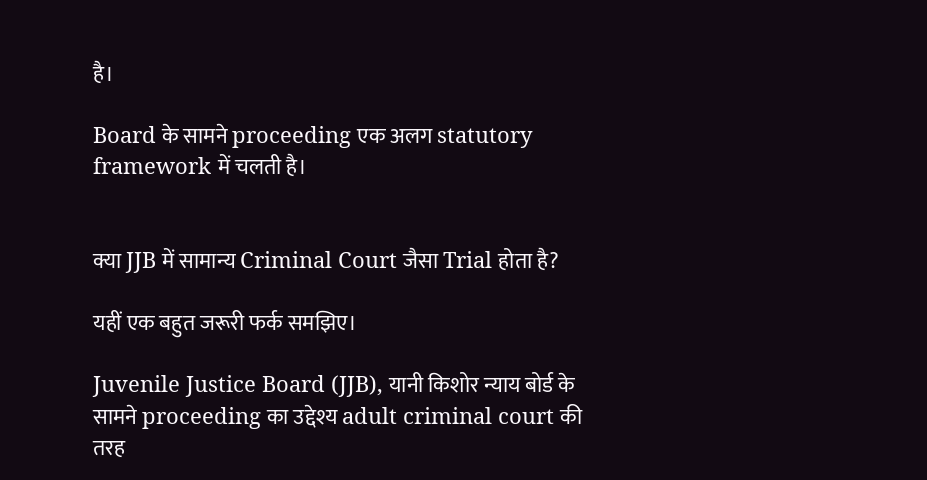है।

Board के सामने proceeding एक अलग statutory framework में चलती है।


क्या JJB में सामान्य Criminal Court जैसा Trial होता है?

यहीं एक बहुत जरूरी फर्क समझिए।

Juvenile Justice Board (JJB), यानी किशोर न्याय बोर्ड के सामने proceeding का उद्देश्य adult criminal court की तरह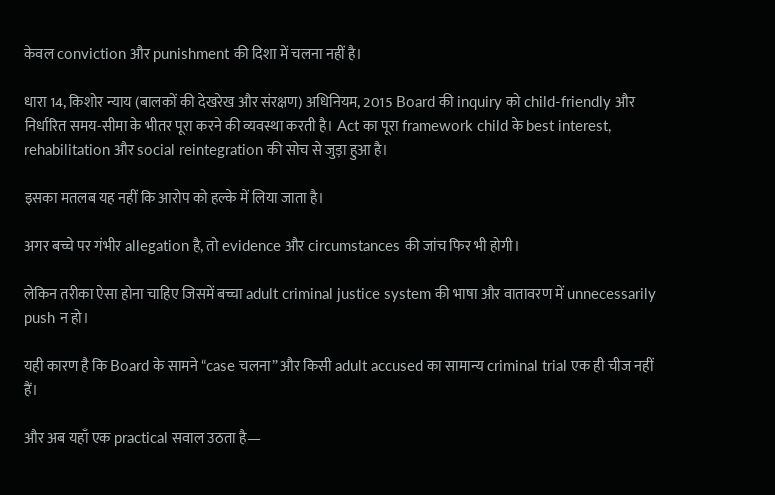केवल conviction और punishment की दिशा में चलना नहीं है।

धारा 14, किशोर न्याय (बालकों की देखरेख और संरक्षण) अधिनियम, 2015 Board की inquiry को child-friendly और निर्धारित समय-सीमा के भीतर पूरा करने की व्यवस्था करती है। Act का पूरा framework child के best interest, rehabilitation और social reintegration की सोच से जुड़ा हुआ है।

इसका मतलब यह नहीं कि आरोप को हल्के में लिया जाता है।

अगर बच्चे पर गंभीर allegation है, तो evidence और circumstances की जांच फिर भी होगी।

लेकिन तरीका ऐसा होना चाहिए जिसमें बच्चा adult criminal justice system की भाषा और वातावरण में unnecessarily push न हो।

यही कारण है कि Board के सामने “case चलना” और किसी adult accused का सामान्य criminal trial एक ही चीज नहीं हैं।

और अब यहाँ एक practical सवाल उठता है—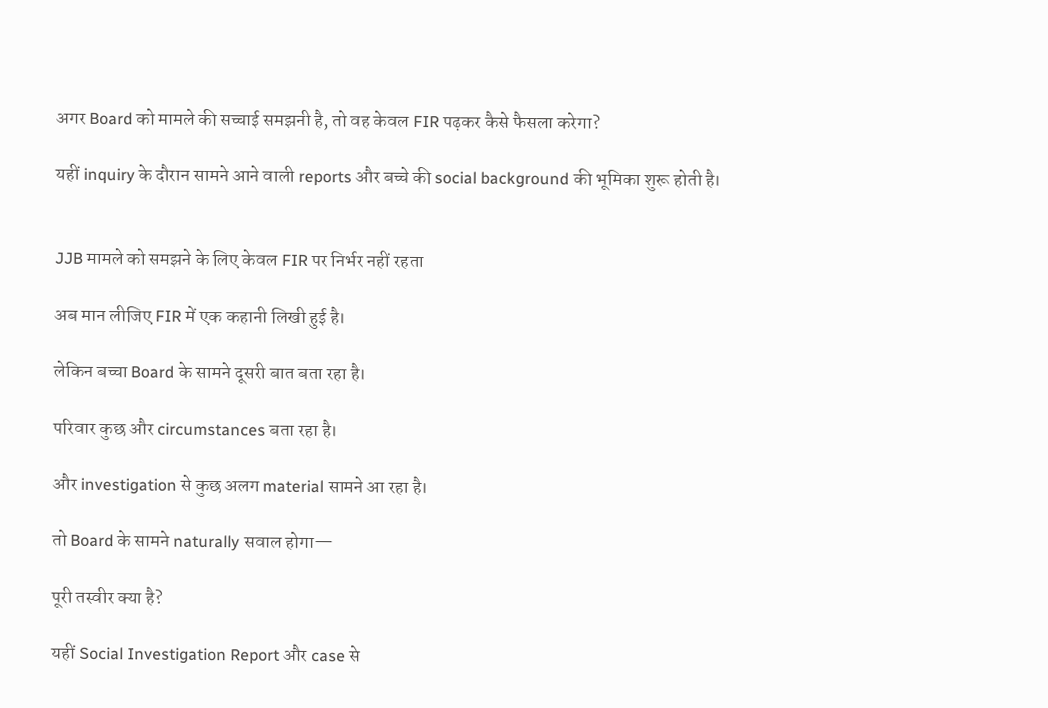अगर Board को मामले की सच्चाई समझनी है, तो वह केवल FIR पढ़कर कैसे फैसला करेगा?

यहीं inquiry के दौरान सामने आने वाली reports और बच्चे की social background की भूमिका शुरू होती है।


JJB मामले को समझने के लिए केवल FIR पर निर्भर नहीं रहता

अब मान लीजिए FIR में एक कहानी लिखी हुई है।

लेकिन बच्चा Board के सामने दूसरी बात बता रहा है।

परिवार कुछ और circumstances बता रहा है।

और investigation से कुछ अलग material सामने आ रहा है।

तो Board के सामने naturally सवाल होगा—

पूरी तस्वीर क्या है?

यहीं Social Investigation Report और case से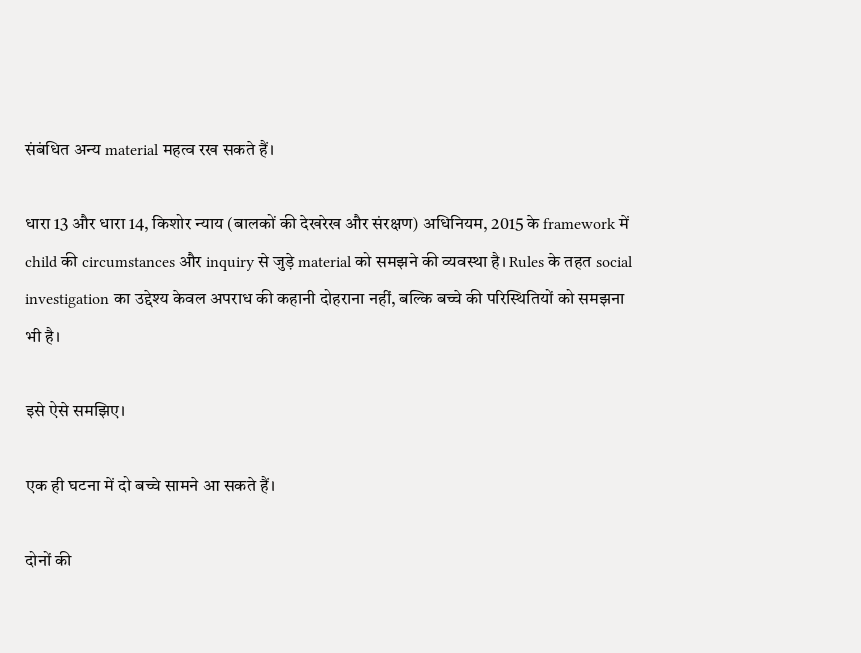संबंधित अन्य material महत्व रख सकते हैं।

धारा 13 और धारा 14, किशोर न्याय (बालकों की देखरेख और संरक्षण) अधिनियम, 2015 के framework में child की circumstances और inquiry से जुड़े material को समझने की व्यवस्था है। Rules के तहत social investigation का उद्देश्य केवल अपराध की कहानी दोहराना नहीं, बल्कि बच्चे की परिस्थितियों को समझना भी है।

इसे ऐसे समझिए।

एक ही घटना में दो बच्चे सामने आ सकते हैं।

दोनों की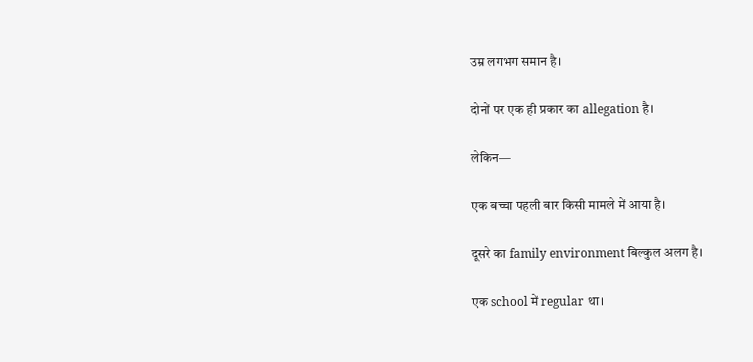उम्र लगभग समान है।

दोनों पर एक ही प्रकार का allegation है।

लेकिन—

एक बच्चा पहली बार किसी मामले में आया है।

दूसरे का family environment बिल्कुल अलग है।

एक school में regular था।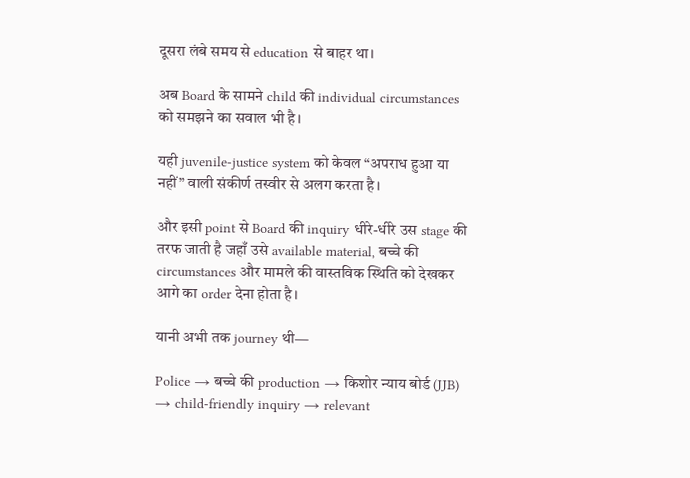दूसरा लंबे समय से education से बाहर था।

अब Board के सामने child की individual circumstances को समझने का सवाल भी है।

यही juvenile-justice system को केवल “अपराध हुआ या नहीं” वाली संकीर्ण तस्वीर से अलग करता है।

और इसी point से Board की inquiry धीरे-धीरे उस stage की तरफ जाती है जहाँ उसे available material, बच्चे की circumstances और मामले की वास्तविक स्थिति को देखकर आगे का order देना होता है।

यानी अभी तक journey थी—

Police → बच्चे की production → किशोर न्याय बोर्ड (JJB) → child-friendly inquiry → relevant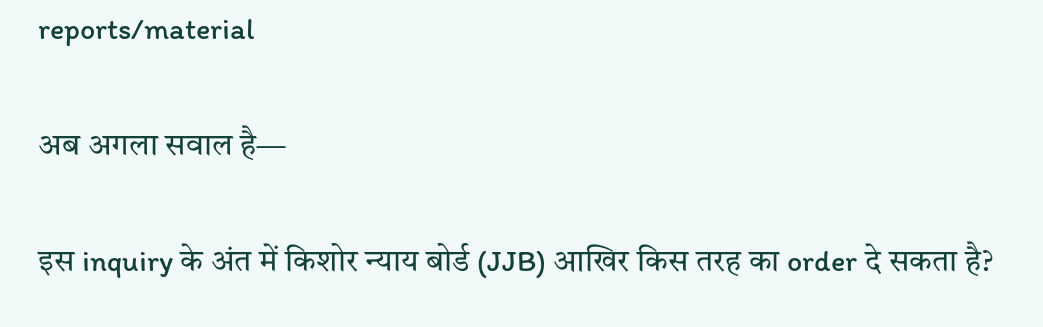reports/material

अब अगला सवाल है—

इस inquiry के अंत में किशोर न्याय बोर्ड (JJB) आखिर किस तरह का order दे सकता है?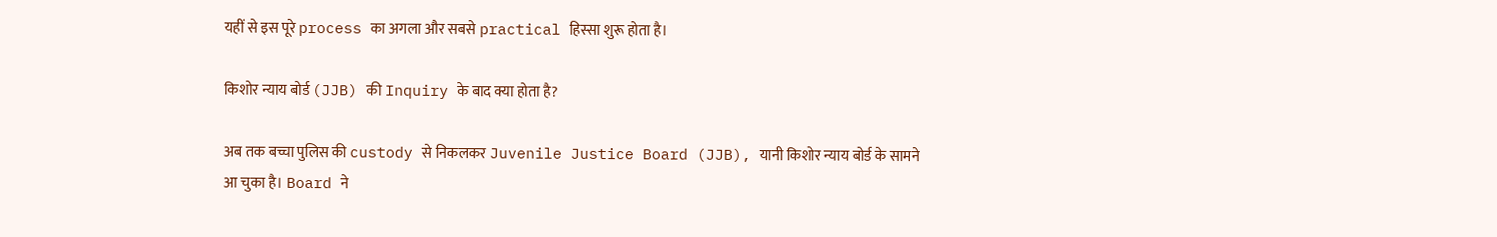यहीं से इस पूरे process का अगला और सबसे practical हिस्सा शुरू होता है।

किशोर न्याय बोर्ड (JJB) की Inquiry के बाद क्या होता है?

अब तक बच्चा पुलिस की custody से निकलकर Juvenile Justice Board (JJB), यानी किशोर न्याय बोर्ड के सामने आ चुका है। Board ने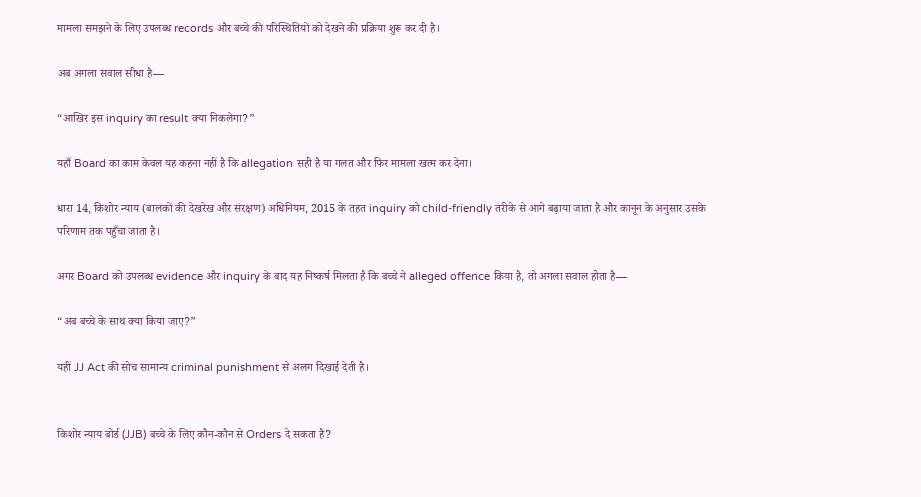मामला समझने के लिए उपलब्ध records और बच्चे की परिस्थितियों को देखने की प्रक्रिया शुरू कर दी है।

अब अगला सवाल सीधा है—

“आखिर इस inquiry का result क्या निकलेगा?”

यहाँ Board का काम केवल यह कहना नहीं है कि allegation सही है या गलत और फिर मामला खत्म कर देना।

धारा 14, किशोर न्याय (बालकों की देखरेख और संरक्षण) अधिनियम, 2015 के तहत inquiry को child-friendly तरीके से आगे बढ़ाया जाता है और कानून के अनुसार उसके परिणाम तक पहुँचा जाता है।

अगर Board को उपलब्ध evidence और inquiry के बाद यह निष्कर्ष मिलता है कि बच्चे ने alleged offence किया है, तो अगला सवाल होता है—

“अब बच्चे के साथ क्या किया जाए?”

यहीं JJ Act की सोच सामान्य criminal punishment से अलग दिखाई देती है।


किशोर न्याय बोर्ड (JJB) बच्चे के लिए कौन-कौन से Orders दे सकता है?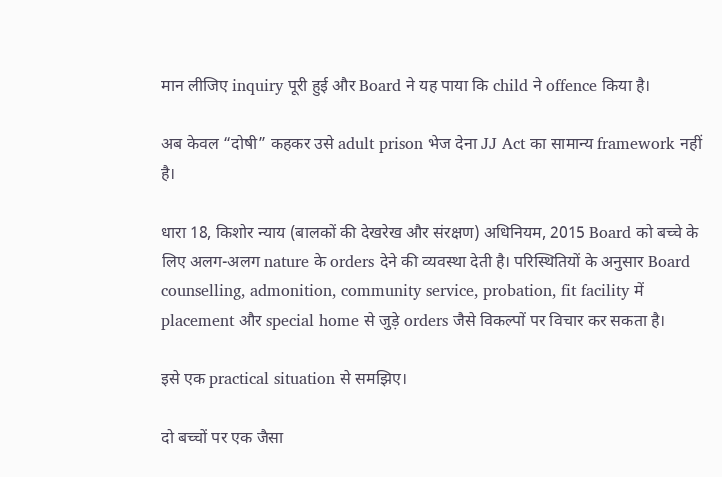मान लीजिए inquiry पूरी हुई और Board ने यह पाया कि child ने offence किया है।

अब केवल “दोषी” कहकर उसे adult prison भेज देना JJ Act का सामान्य framework नहीं है।

धारा 18, किशोर न्याय (बालकों की देखरेख और संरक्षण) अधिनियम, 2015 Board को बच्चे के लिए अलग-अलग nature के orders देने की व्यवस्था देती है। परिस्थितियों के अनुसार Board counselling, admonition, community service, probation, fit facility में placement और special home से जुड़े orders जैसे विकल्पों पर विचार कर सकता है।

इसे एक practical situation से समझिए।

दो बच्चों पर एक जैसा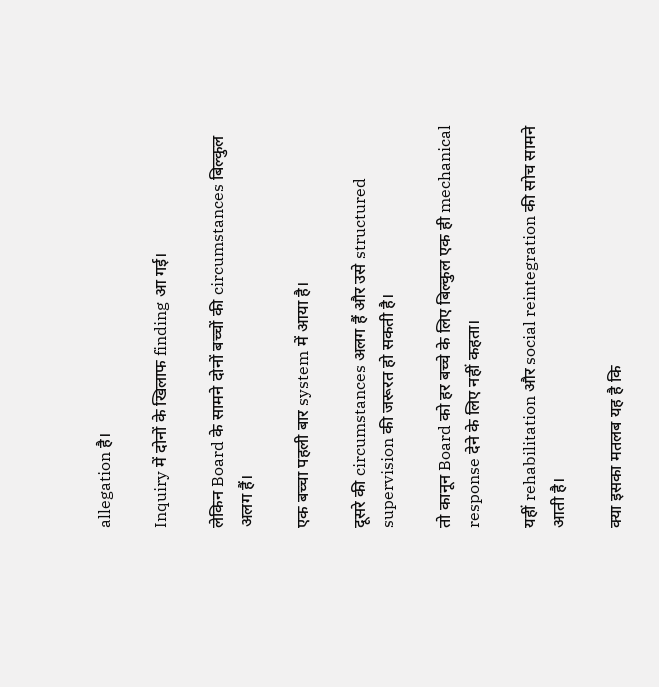allegation है।

Inquiry में दोनों के खिलाफ finding आ गई।

लेकिन Board के सामने दोनों बच्चों की circumstances बिल्कुल अलग हैं।

एक बच्चा पहली बार system में आया है।

दूसरे की circumstances अलग हैं और उसे structured supervision की जरूरत हो सकती है।

तो कानून Board को हर बच्चे के लिए बिल्कुल एक ही mechanical response देने के लिए नहीं कहता।

यहीं rehabilitation और social reintegration की सोच सामने आती है।

क्या इसका मतलब यह है कि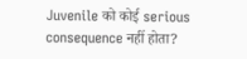Juvenile को कोई serious consequence नहीं होता?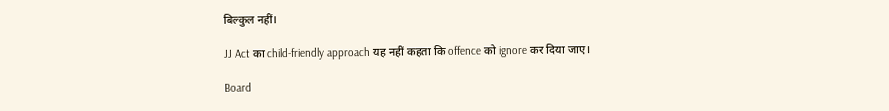बिल्कुल नहीं।

JJ Act का child-friendly approach यह नहीं कहता कि offence को ignore कर दिया जाए।

Board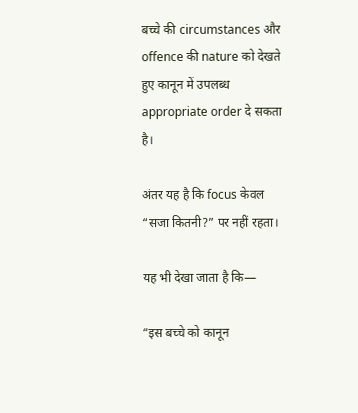बच्चे की circumstances और offence की nature को देखते हुए कानून में उपलब्ध appropriate order दे सकता है।

अंतर यह है कि focus केवल “सजा कितनी?” पर नहीं रहता।

यह भी देखा जाता है कि—

“इस बच्चे को कानून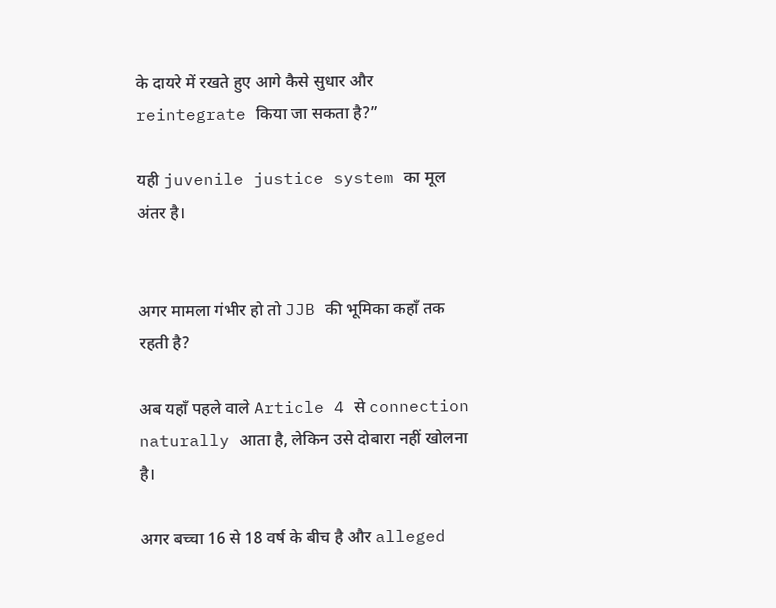के दायरे में रखते हुए आगे कैसे सुधार और reintegrate किया जा सकता है?”

यही juvenile justice system का मूल अंतर है।


अगर मामला गंभीर हो तो JJB की भूमिका कहाँ तक रहती है?

अब यहाँ पहले वाले Article 4 से connection naturally आता है, लेकिन उसे दोबारा नहीं खोलना है।

अगर बच्चा 16 से 18 वर्ष के बीच है और alleged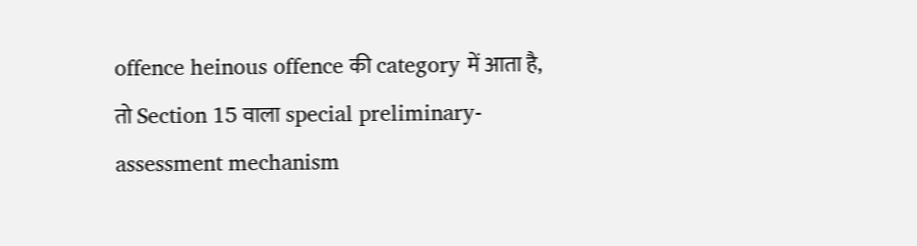offence heinous offence की category में आता है, तो Section 15 वाला special preliminary-assessment mechanism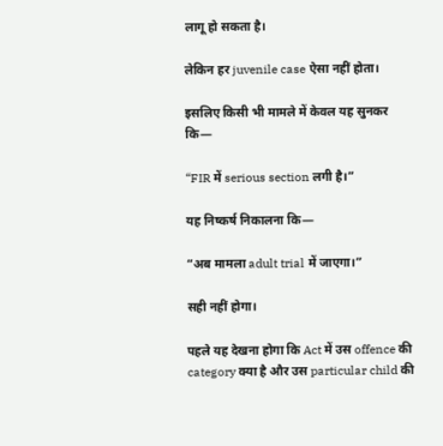लागू हो सकता है।

लेकिन हर juvenile case ऐसा नहीं होता।

इसलिए किसी भी मामले में केवल यह सुनकर कि—

“FIR में serious section लगी है।”

यह निष्कर्ष निकालना कि—

“अब मामला adult trial में जाएगा।”

सही नहीं होगा।

पहले यह देखना होगा कि Act में उस offence की category क्या है और उस particular child की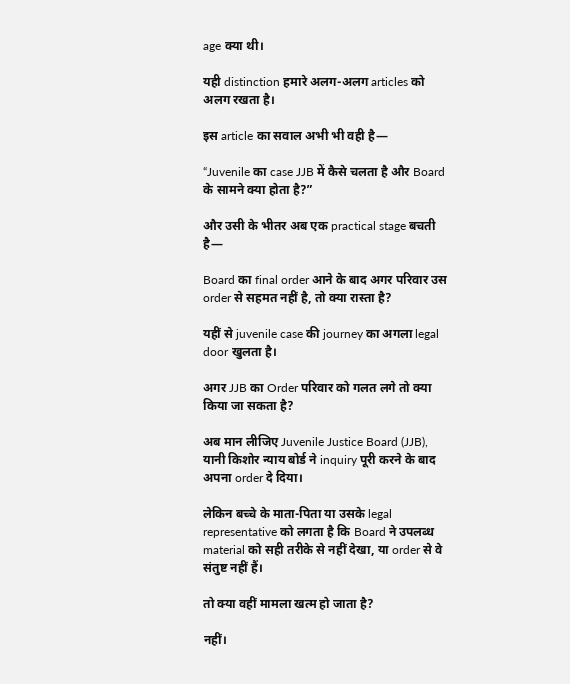age क्या थी।

यही distinction हमारे अलग-अलग articles को अलग रखता है।

इस article का सवाल अभी भी वही है—

“Juvenile का case JJB में कैसे चलता है और Board के सामने क्या होता है?”

और उसी के भीतर अब एक practical stage बचती है—

Board का final order आने के बाद अगर परिवार उस order से सहमत नहीं है, तो क्या रास्ता है?

यहीं से juvenile case की journey का अगला legal door खुलता है।

अगर JJB का Order परिवार को गलत लगे तो क्या किया जा सकता है?

अब मान लीजिए Juvenile Justice Board (JJB), यानी किशोर न्याय बोर्ड ने inquiry पूरी करने के बाद अपना order दे दिया।

लेकिन बच्चे के माता-पिता या उसके legal representative को लगता है कि Board ने उपलब्ध material को सही तरीके से नहीं देखा, या order से वे संतुष्ट नहीं हैं।

तो क्या वहीं मामला खत्म हो जाता है?

नहीं।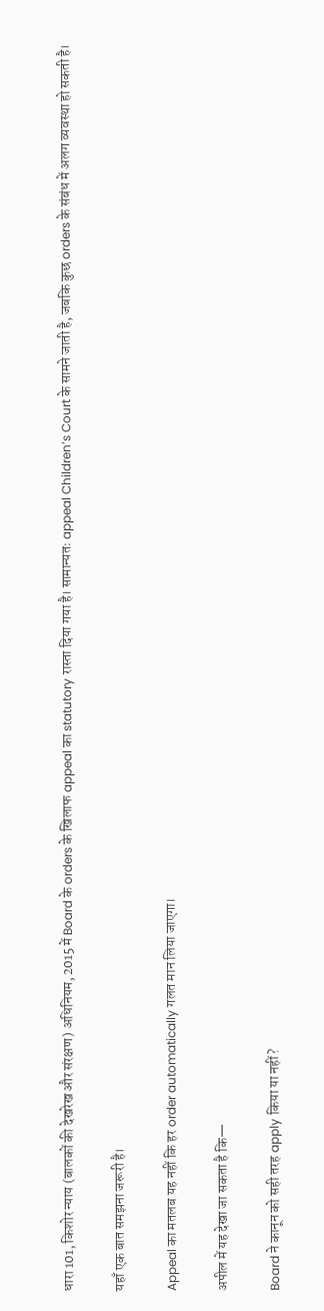धारा 101, किशोर न्याय (बालकों की देखरेख और संरक्षण) अधिनियम, 2015 में Board के orders के खिलाफ appeal का statutory रास्ता दिया गया है। सामान्यतः appeal Children’s Court के सामने जाती है, जबकि कुछ orders के संबंध में अलग व्यवस्था हो सकती है।

यहाँ एक बात समझना जरूरी है।

Appeal का मतलब यह नहीं कि हर order automatically गलत मान लिया जाएगा।

अपील में यह देखा जा सकता है कि—

Board ने कानून को सही तरह apply किया या नहीं?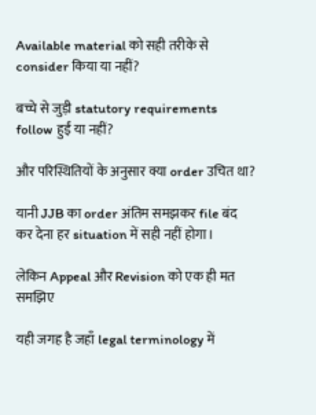Available material को सही तरीके से consider किया या नहीं?

बच्चे से जुड़ी statutory requirements follow हुईं या नहीं?

और परिस्थितियों के अनुसार क्या order उचित था?

यानी JJB का order अंतिम समझकर file बंद कर देना हर situation में सही नहीं होगा।

लेकिन Appeal और Revision को एक ही मत समझिए

यही जगह है जहाँ legal terminology में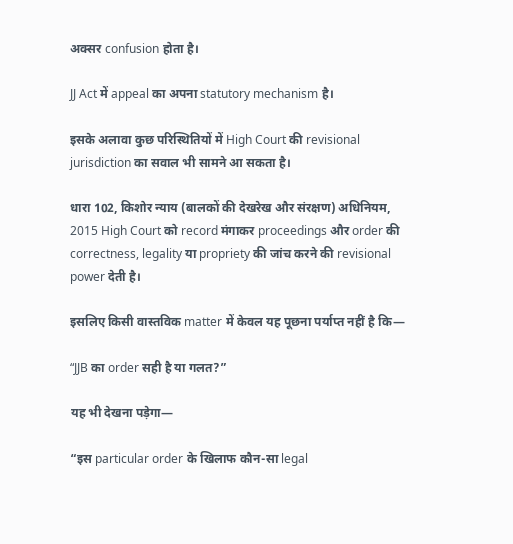अक्सर confusion होता है।

JJ Act में appeal का अपना statutory mechanism है।

इसके अलावा कुछ परिस्थितियों में High Court की revisional jurisdiction का सवाल भी सामने आ सकता है।

धारा 102, किशोर न्याय (बालकों की देखरेख और संरक्षण) अधिनियम, 2015 High Court को record मंगाकर proceedings और order की correctness, legality या propriety की जांच करने की revisional power देती है।

इसलिए किसी वास्तविक matter में केवल यह पूछना पर्याप्त नहीं है कि—

“JJB का order सही है या गलत?”

यह भी देखना पड़ेगा—

“इस particular order के खिलाफ कौन-सा legal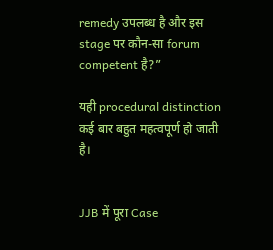remedy उपलब्ध है और इस stage पर कौन-सा forum competent है?”

यही procedural distinction कई बार बहुत महत्वपूर्ण हो जाती है।


JJB में पूरा Case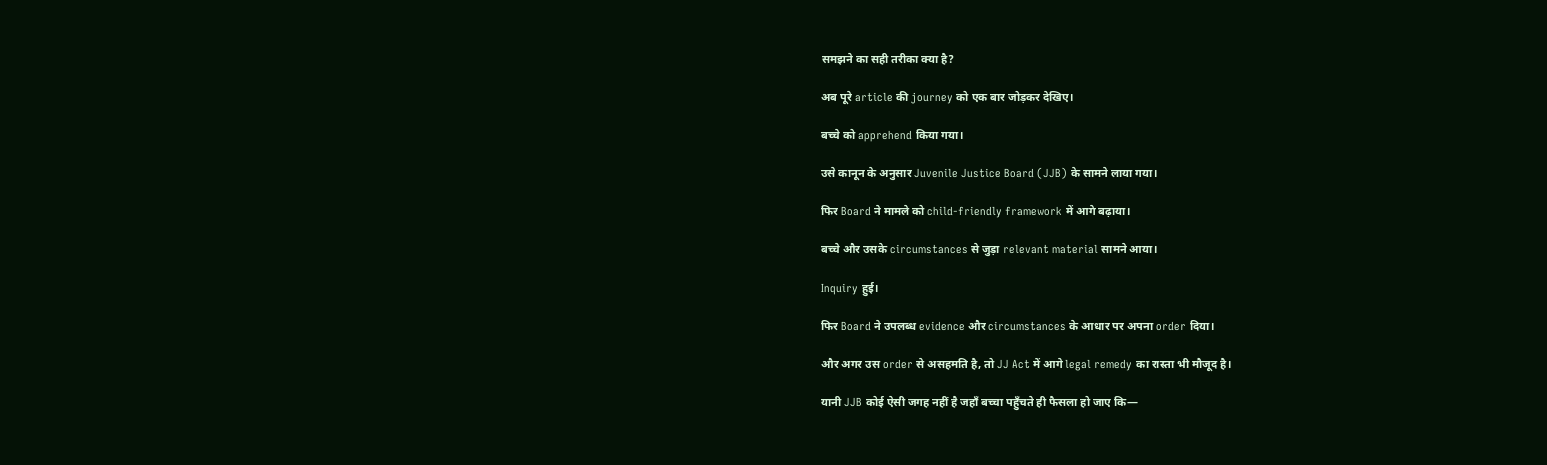समझने का सही तरीका क्या है?

अब पूरे article की journey को एक बार जोड़कर देखिए।

बच्चे को apprehend किया गया।

उसे कानून के अनुसार Juvenile Justice Board (JJB) के सामने लाया गया।

फिर Board ने मामले को child-friendly framework में आगे बढ़ाया।

बच्चे और उसके circumstances से जुड़ा relevant material सामने आया।

Inquiry हुई।

फिर Board ने उपलब्ध evidence और circumstances के आधार पर अपना order दिया।

और अगर उस order से असहमति है, तो JJ Act में आगे legal remedy का रास्ता भी मौजूद है।

यानी JJB कोई ऐसी जगह नहीं है जहाँ बच्चा पहुँचते ही फैसला हो जाए कि—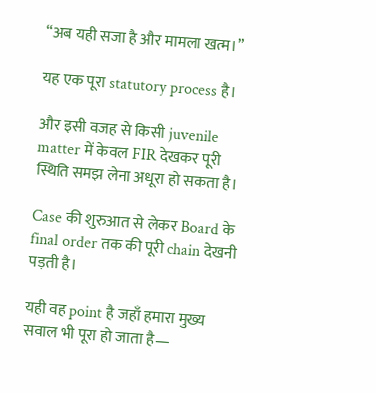“अब यही सजा है और मामला खत्म।”

यह एक पूरा statutory process है।

और इसी वजह से किसी juvenile matter में केवल FIR देखकर पूरी स्थिति समझ लेना अधूरा हो सकता है।

Case की शुरुआत से लेकर Board के final order तक की पूरी chain देखनी पड़ती है।

यही वह point है जहाँ हमारा मुख्य सवाल भी पूरा हो जाता है—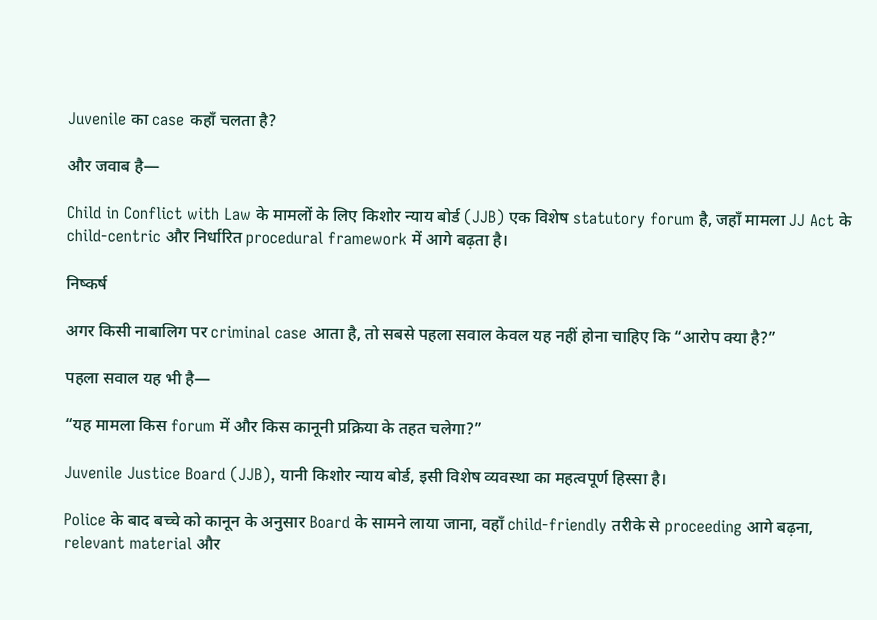Juvenile का case कहाँ चलता है?

और जवाब है—

Child in Conflict with Law के मामलों के लिए किशोर न्याय बोर्ड (JJB) एक विशेष statutory forum है, जहाँ मामला JJ Act के child-centric और निर्धारित procedural framework में आगे बढ़ता है।

निष्कर्ष

अगर किसी नाबालिग पर criminal case आता है, तो सबसे पहला सवाल केवल यह नहीं होना चाहिए कि “आरोप क्या है?”

पहला सवाल यह भी है—

“यह मामला किस forum में और किस कानूनी प्रक्रिया के तहत चलेगा?”

Juvenile Justice Board (JJB), यानी किशोर न्याय बोर्ड, इसी विशेष व्यवस्था का महत्वपूर्ण हिस्सा है।

Police के बाद बच्चे को कानून के अनुसार Board के सामने लाया जाना, वहाँ child-friendly तरीके से proceeding आगे बढ़ना, relevant material और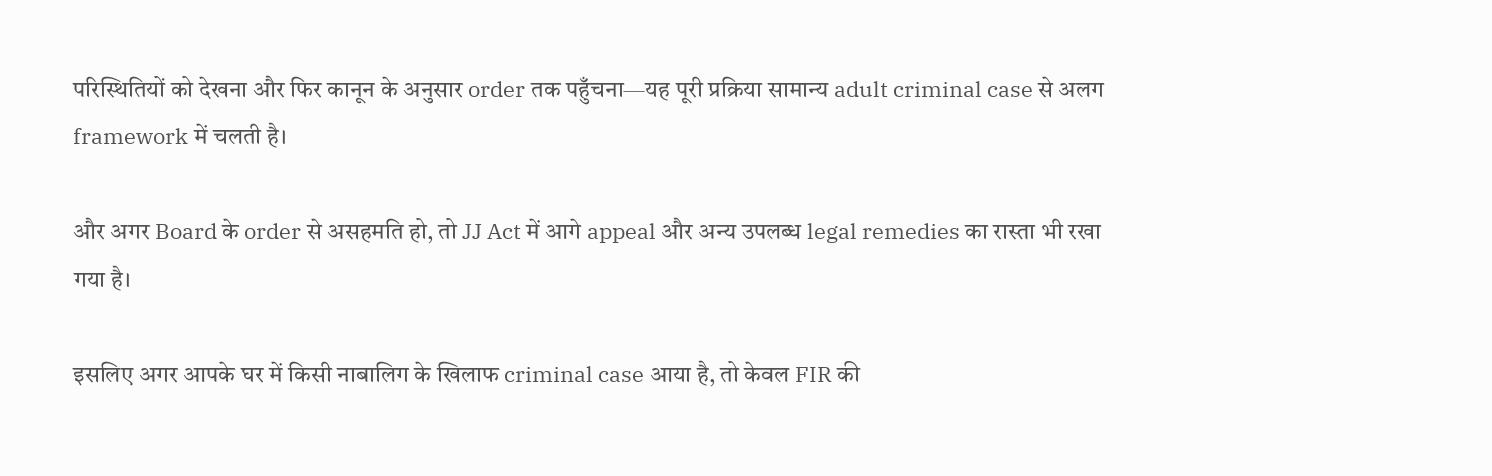परिस्थितियों को देखना और फिर कानून के अनुसार order तक पहुँचना—यह पूरी प्रक्रिया सामान्य adult criminal case से अलग framework में चलती है।

और अगर Board के order से असहमति हो, तो JJ Act में आगे appeal और अन्य उपलब्ध legal remedies का रास्ता भी रखा गया है।

इसलिए अगर आपके घर में किसी नाबालिग के खिलाफ criminal case आया है, तो केवल FIR की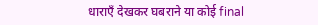धाराएँ देखकर घबराने या कोई final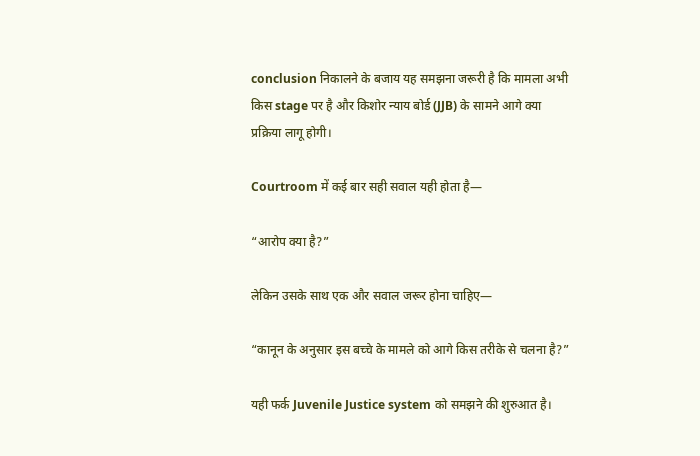conclusion निकालने के बजाय यह समझना जरूरी है कि मामला अभी किस stage पर है और किशोर न्याय बोर्ड (JJB) के सामने आगे क्या प्रक्रिया लागू होगी।

Courtroom में कई बार सही सवाल यही होता है—

“आरोप क्या है?”

लेकिन उसके साथ एक और सवाल जरूर होना चाहिए—

“कानून के अनुसार इस बच्चे के मामले को आगे किस तरीके से चलना है?”

यही फर्क Juvenile Justice system को समझने की शुरुआत है।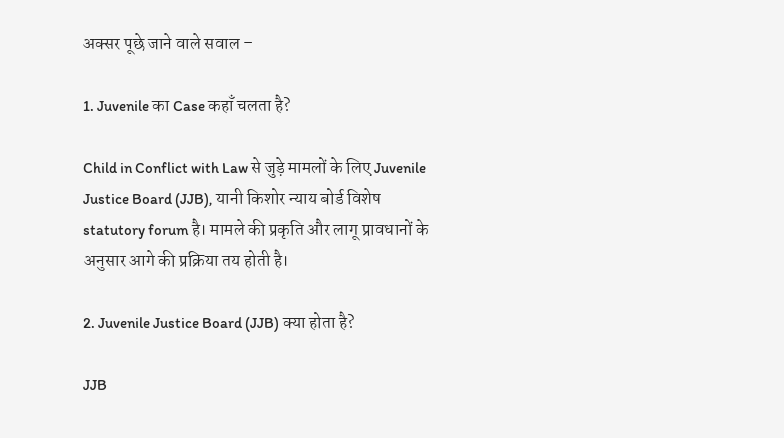अक्सर पूछे जाने वाले सवाल –

1. Juvenile का Case कहाँ चलता है?

Child in Conflict with Law से जुड़े मामलों के लिए Juvenile Justice Board (JJB), यानी किशोर न्याय बोर्ड विशेष statutory forum है। मामले की प्रकृति और लागू प्रावधानों के अनुसार आगे की प्रक्रिया तय होती है।

2. Juvenile Justice Board (JJB) क्या होता है?

JJB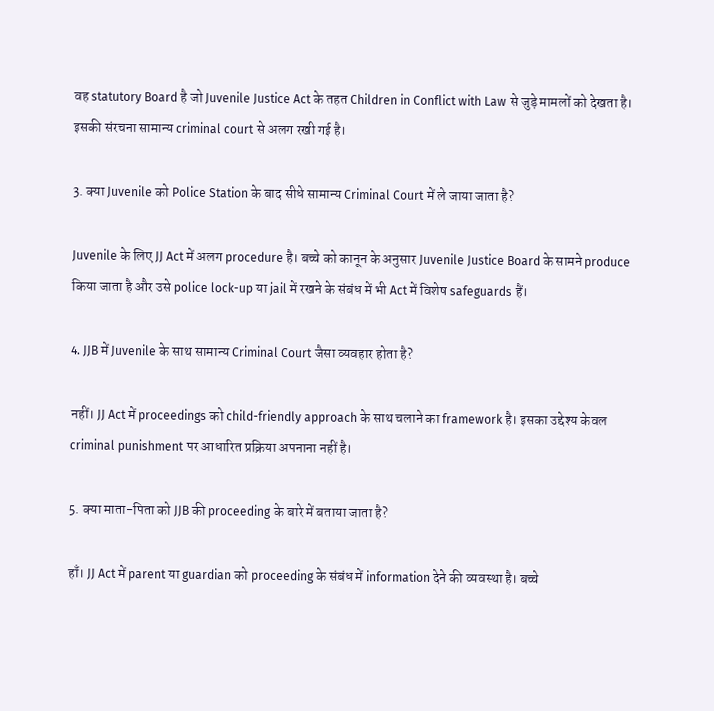वह statutory Board है जो Juvenile Justice Act के तहत Children in Conflict with Law से जुड़े मामलों को देखता है। इसकी संरचना सामान्य criminal court से अलग रखी गई है।

3. क्या Juvenile को Police Station के बाद सीधे सामान्य Criminal Court में ले जाया जाता है?

Juvenile के लिए JJ Act में अलग procedure है। बच्चे को कानून के अनुसार Juvenile Justice Board के सामने produce किया जाता है और उसे police lock-up या jail में रखने के संबंध में भी Act में विशेष safeguards हैं।

4. JJB में Juvenile के साथ सामान्य Criminal Court जैसा व्यवहार होता है?

नहीं। JJ Act में proceedings को child-friendly approach के साथ चलाने का framework है। इसका उद्देश्य केवल criminal punishment पर आधारित प्रक्रिया अपनाना नहीं है।

5. क्या माता-पिता को JJB की proceeding के बारे में बताया जाता है?

हाँ। JJ Act में parent या guardian को proceeding के संबंध में information देने की व्यवस्था है। बच्चे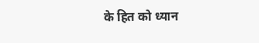के हित को ध्यान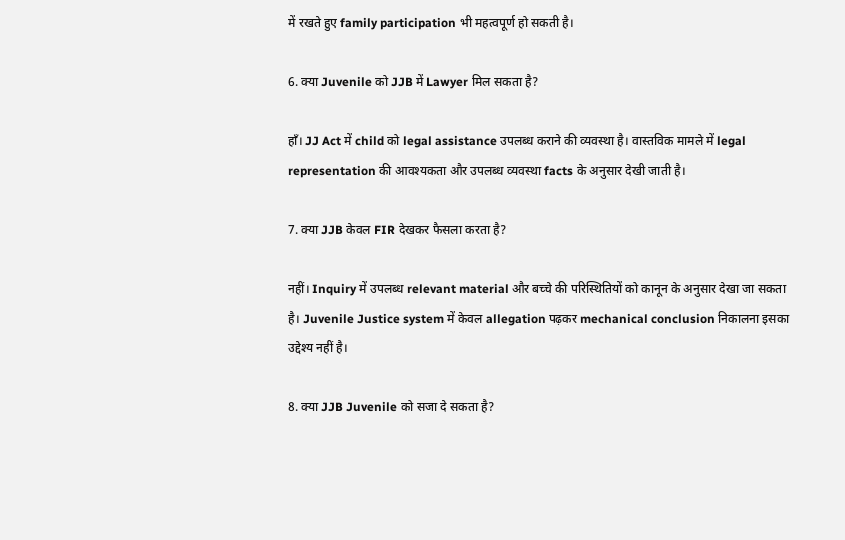में रखते हुए family participation भी महत्वपूर्ण हो सकती है।

6. क्या Juvenile को JJB में Lawyer मिल सकता है?

हाँ। JJ Act में child को legal assistance उपलब्ध कराने की व्यवस्था है। वास्तविक मामले में legal representation की आवश्यकता और उपलब्ध व्यवस्था facts के अनुसार देखी जाती है।

7. क्या JJB केवल FIR देखकर फैसला करता है?

नहीं। Inquiry में उपलब्ध relevant material और बच्चे की परिस्थितियों को कानून के अनुसार देखा जा सकता है। Juvenile Justice system में केवल allegation पढ़कर mechanical conclusion निकालना इसका उद्देश्य नहीं है।

8. क्या JJB Juvenile को सजा दे सकता है?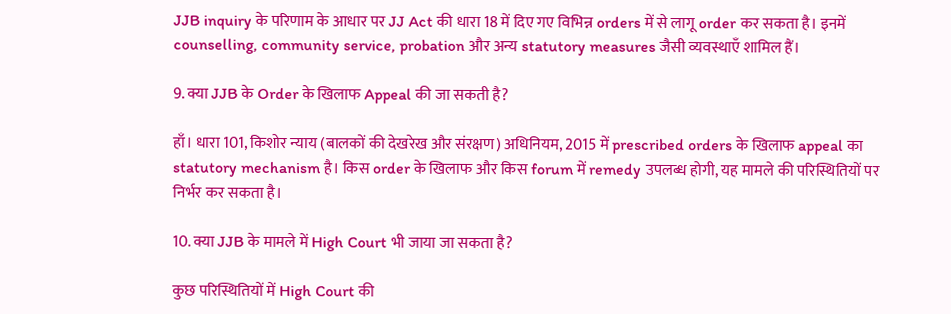JJB inquiry के परिणाम के आधार पर JJ Act की धारा 18 में दिए गए विभिन्न orders में से लागू order कर सकता है। इनमें counselling, community service, probation और अन्य statutory measures जैसी व्यवस्थाएँ शामिल हैं।

9. क्या JJB के Order के खिलाफ Appeal की जा सकती है?

हाँ। धारा 101, किशोर न्याय (बालकों की देखरेख और संरक्षण) अधिनियम, 2015 में prescribed orders के खिलाफ appeal का statutory mechanism है। किस order के खिलाफ और किस forum में remedy उपलब्ध होगी, यह मामले की परिस्थितियों पर निर्भर कर सकता है।

10. क्या JJB के मामले में High Court भी जाया जा सकता है?

कुछ परिस्थितियों में High Court की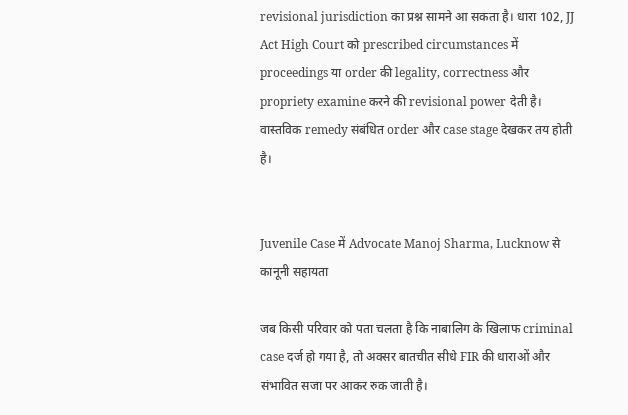revisional jurisdiction का प्रश्न सामने आ सकता है। धारा 102, JJ Act High Court को prescribed circumstances में proceedings या order की legality, correctness और propriety examine करने की revisional power देती है। वास्तविक remedy संबंधित order और case stage देखकर तय होती है।


Juvenile Case में Advocate Manoj Sharma, Lucknow से कानूनी सहायता

जब किसी परिवार को पता चलता है कि नाबालिग के खिलाफ criminal case दर्ज हो गया है, तो अक्सर बातचीत सीधे FIR की धाराओं और संभावित सजा पर आकर रुक जाती है।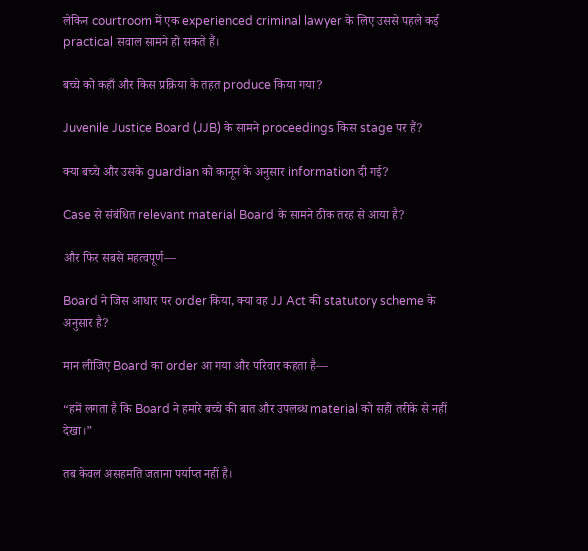लेकिन courtroom में एक experienced criminal lawyer के लिए उससे पहले कई practical सवाल सामने हो सकते हैं।

बच्चे को कहाँ और किस प्रक्रिया के तहत produce किया गया?

Juvenile Justice Board (JJB) के सामने proceedings किस stage पर हैं?

क्या बच्चे और उसके guardian को कानून के अनुसार information दी गई?

Case से संबंधित relevant material Board के सामने ठीक तरह से आया है?

और फिर सबसे महत्वपूर्ण—

Board ने जिस आधार पर order किया, क्या वह JJ Act की statutory scheme के अनुसार है?

मान लीजिए Board का order आ गया और परिवार कहता है—

“हमें लगता है कि Board ने हमारे बच्चे की बात और उपलब्ध material को सही तरीके से नहीं देखा।”

तब केवल असहमति जताना पर्याप्त नहीं है।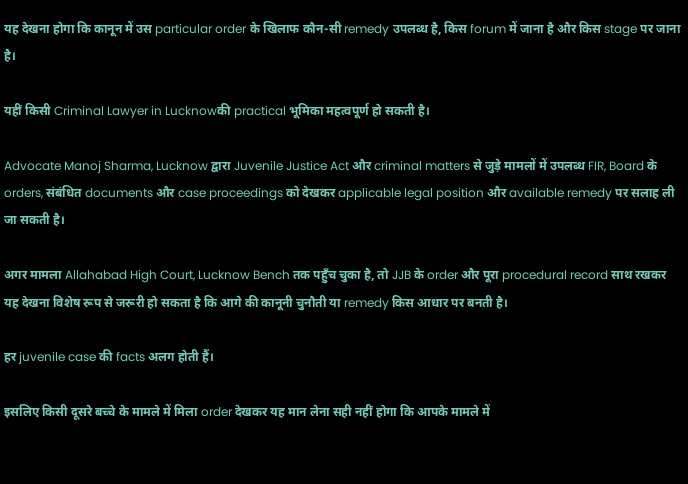यह देखना होगा कि कानून में उस particular order के खिलाफ कौन-सी remedy उपलब्ध है, किस forum में जाना है और किस stage पर जाना है।

यहीं किसी Criminal Lawyer in Lucknowकी practical भूमिका महत्वपूर्ण हो सकती है।

Advocate Manoj Sharma, Lucknow द्वारा Juvenile Justice Act और criminal matters से जुड़े मामलों में उपलब्ध FIR, Board के orders, संबंधित documents और case proceedings को देखकर applicable legal position और available remedy पर सलाह ली जा सकती है।

अगर मामला Allahabad High Court, Lucknow Bench तक पहुँच चुका है, तो JJB के order और पूरा procedural record साथ रखकर यह देखना विशेष रूप से जरूरी हो सकता है कि आगे की कानूनी चुनौती या remedy किस आधार पर बनती है।

हर juvenile case की facts अलग होती हैं।

इसलिए किसी दूसरे बच्चे के मामले में मिला order देखकर यह मान लेना सही नहीं होगा कि आपके मामले में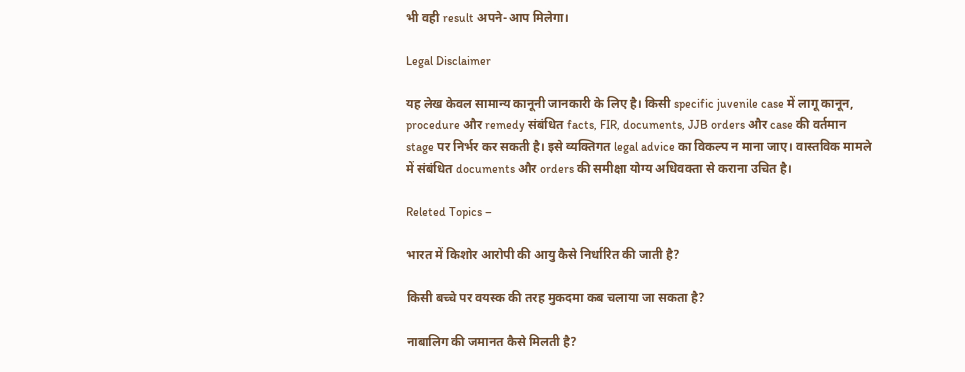भी वही result अपने-आप मिलेगा।

Legal Disclaimer

यह लेख केवल सामान्य कानूनी जानकारी के लिए है। किसी specific juvenile case में लागू कानून, procedure और remedy संबंधित facts, FIR, documents, JJB orders और case की वर्तमान stage पर निर्भर कर सकती है। इसे व्यक्तिगत legal advice का विकल्प न माना जाए। वास्तविक मामले में संबंधित documents और orders की समीक्षा योग्य अधिवक्ता से कराना उचित है।

Releted Topics –

भारत में किशोर आरोपी की आयु कैसे निर्धारित की जाती है?

किसी बच्चे पर वयस्क की तरह मुकदमा कब चलाया जा सकता है?

नाबालिग की जमानत कैसे मिलती है?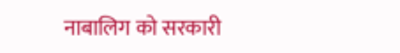नाबालिग को सरकारी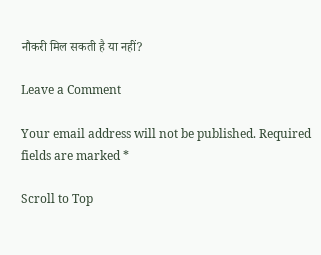नौकरी मिल सकती है या नहीं?

Leave a Comment

Your email address will not be published. Required fields are marked *

Scroll to Top